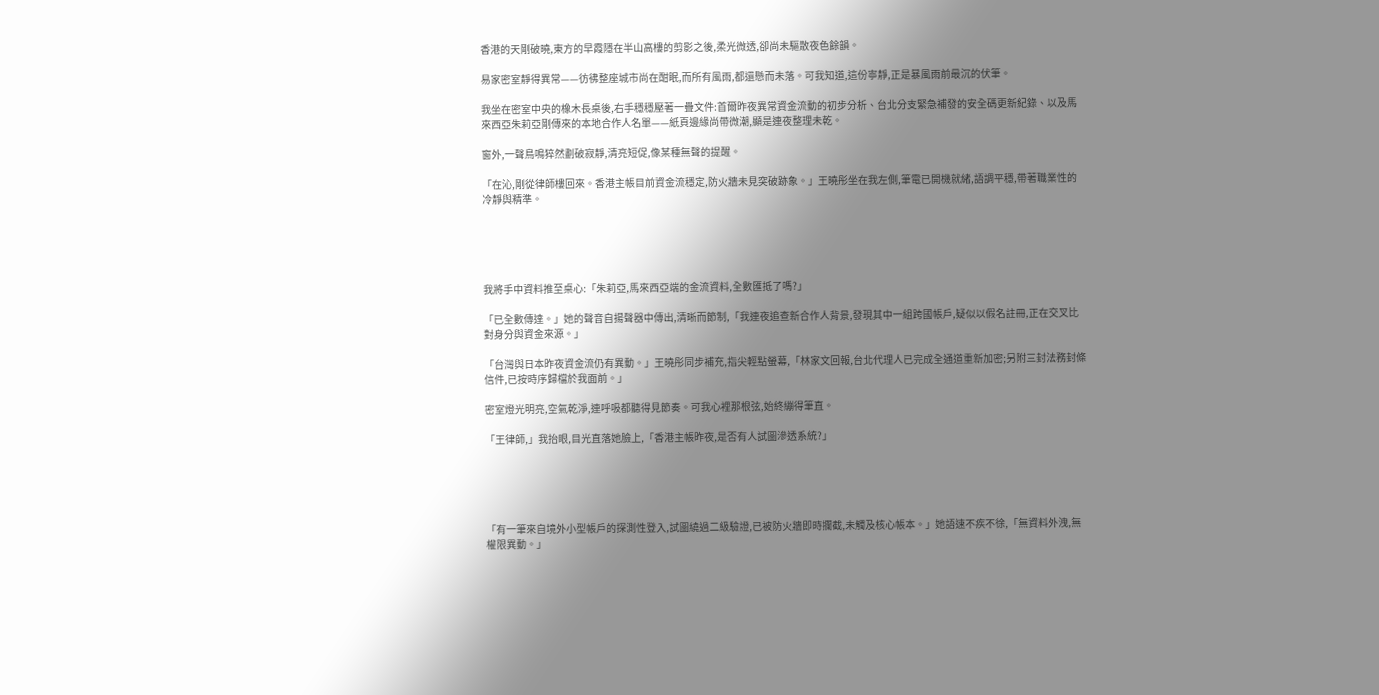香港的天剛破曉,東方的早霞隱在半山高樓的剪影之後,柔光微透,卻尚未驅散夜色餘韻。

易家密室靜得異常——彷彿整座城市尚在酣眠,而所有風雨,都還懸而未落。可我知道,這份寧靜,正是暴風雨前最沉的伏筆。

我坐在密室中央的橡木長桌後,右手穩穩壓著一疊文件:首爾昨夜異常資金流動的初步分析、台北分支緊急補發的安全碼更新紀錄、以及馬來西亞朱莉亞剛傳來的本地合作人名單——紙頁邊緣尚帶微潮,顯是連夜整理未乾。

窗外,一聲鳥鳴猝然劃破寂靜,清亮短促,像某種無聲的提醒。

「在沁,剛從律師樓回來。香港主帳目前資金流穩定,防火牆未見突破跡象。」王曉彤坐在我左側,筆電已開機就緒,語調平穩,帶著職業性的冷靜與精準。





我將手中資料推至桌心:「朱莉亞,馬來西亞端的金流資料,全數匯抵了嗎?」

「已全數傳達。」她的聲音自揚聲器中傳出,清晰而節制,「我連夜追查新合作人背景,發現其中一組跨國帳戶,疑似以假名註冊,正在交叉比對身分與資金來源。」

「台灣與日本昨夜資金流仍有異動。」王曉彤同步補充,指尖輕點螢幕,「林家文回報,台北代理人已完成全通道重新加密;另附三封法務封條信件,已按時序歸檔於我面前。」

密室燈光明亮,空氣乾淨,連呼吸都聽得見節奏。可我心裡那根弦,始終繃得筆直。

「王律師,」我抬眼,目光直落她臉上,「香港主帳昨夜,是否有人試圖滲透系統?」





「有一筆來自境外小型帳戶的探測性登入,試圖繞過二級驗證,已被防火牆即時攔截,未觸及核心帳本。」她語速不疾不徐,「無資料外洩,無權限異動。」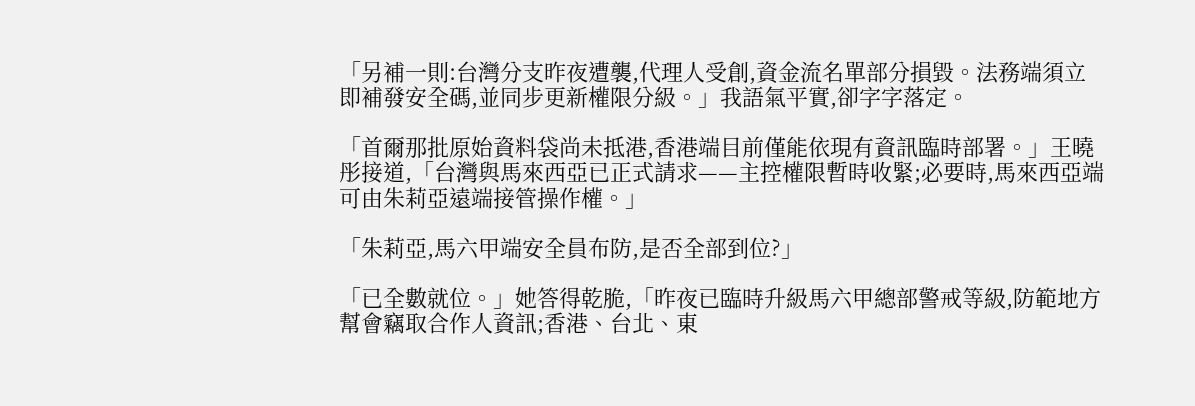「另補一則:台灣分支昨夜遭襲,代理人受創,資金流名單部分損毀。法務端須立即補發安全碼,並同步更新權限分級。」我語氣平實,卻字字落定。

「首爾那批原始資料袋尚未抵港,香港端目前僅能依現有資訊臨時部署。」王曉彤接道,「台灣與馬來西亞已正式請求——主控權限暫時收緊;必要時,馬來西亞端可由朱莉亞遠端接管操作權。」

「朱莉亞,馬六甲端安全員布防,是否全部到位?」

「已全數就位。」她答得乾脆,「昨夜已臨時升級馬六甲總部警戒等級,防範地方幫會竊取合作人資訊;香港、台北、東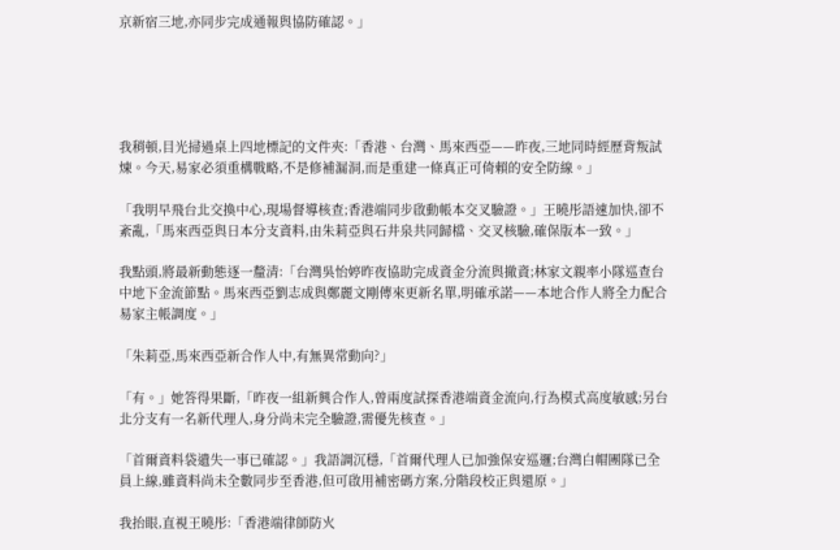京新宿三地,亦同步完成通報與協防確認。」





我稍頓,目光掃過桌上四地標記的文件夾:「香港、台灣、馬來西亞——昨夜,三地同時經歷背叛試煉。今天,易家必須重構戰略,不是修補漏洞,而是重建一條真正可倚賴的安全防線。」

「我明早飛台北交換中心,現場督導核查;香港端同步啟動帳本交叉驗證。」王曉彤語速加快,卻不紊亂,「馬來西亞與日本分支資料,由朱莉亞與石井泉共同歸檔、交叉核驗,確保版本一致。」

我點頭,將最新動態逐一釐清:「台灣吳怡婷昨夜協助完成資金分流與撤資;林家文親率小隊巡查台中地下金流節點。馬來西亞劉志成與鄭麗文剛傳來更新名單,明確承諾——本地合作人將全力配合易家主帳調度。」

「朱莉亞,馬來西亞新合作人中,有無異常動向?」

「有。」她答得果斷,「昨夜一組新興合作人,曾兩度試探香港端資金流向,行為模式高度敏感;另台北分支有一名新代理人,身分尚未完全驗證,需優先核查。」

「首爾資料袋遺失一事已確認。」我語調沉穩,「首爾代理人已加強保安巡邏;台灣白帽團隊已全員上線,雖資料尚未全數同步至香港,但可啟用補密碼方案,分階段校正與還原。」

我抬眼,直視王曉彤:「香港端律師防火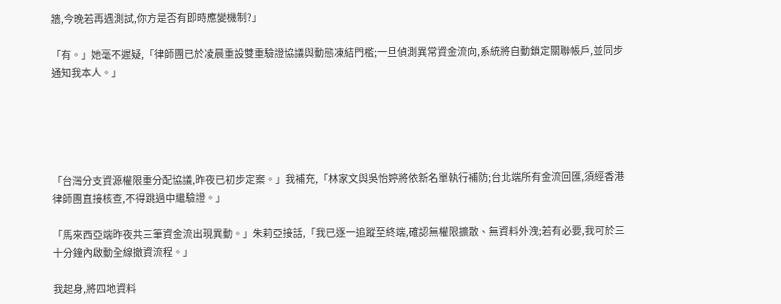牆,今晚若再遇測試,你方是否有即時應變機制?」

「有。」她毫不遲疑,「律師團已於凌晨重設雙重驗證協議與動態凍結門檻;一旦偵測異常資金流向,系統將自動鎖定關聯帳戶,並同步通知我本人。」





「台灣分支資源權限重分配協議,昨夜已初步定案。」我補充,「林家文與吳怡婷將依新名單執行補防;台北端所有金流回匯,須經香港律師團直接核查,不得跳過中繼驗證。」

「馬來西亞端昨夜共三筆資金流出現異動。」朱莉亞接話,「我已逐一追蹤至終端,確認無權限擴散、無資料外洩;若有必要,我可於三十分鐘內啟動全線撤資流程。」

我起身,將四地資料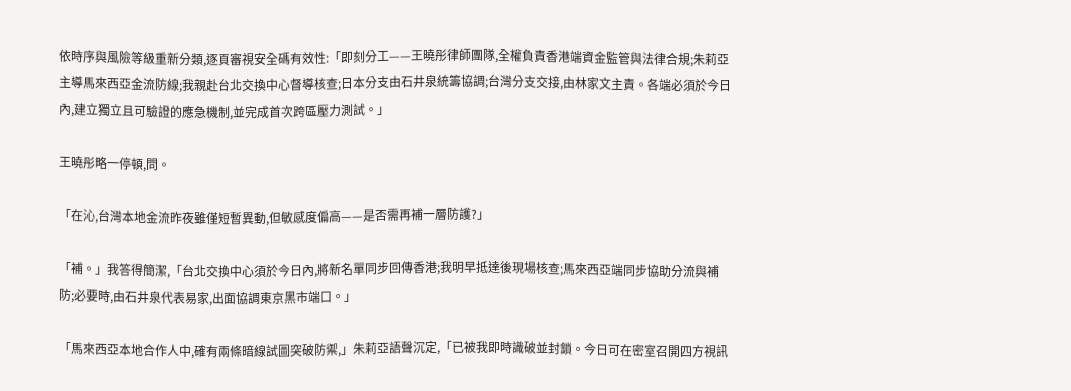依時序與風險等級重新分類,逐頁審視安全碼有效性:「即刻分工——王曉彤律師團隊,全權負責香港端資金監管與法律合規;朱莉亞主導馬來西亞金流防線;我親赴台北交換中心督導核查;日本分支由石井泉統籌協調;台灣分支交接,由林家文主責。各端必須於今日內,建立獨立且可驗證的應急機制,並完成首次跨區壓力測試。」

王曉彤略一停頓,問。

「在沁,台灣本地金流昨夜雖僅短暫異動,但敏感度偏高——是否需再補一層防護?」

「補。」我答得簡潔,「台北交換中心須於今日內,將新名單同步回傳香港;我明早抵達後現場核查;馬來西亞端同步協助分流與補防;必要時,由石井泉代表易家,出面協調東京黑市端口。」

「馬來西亞本地合作人中,確有兩條暗線試圖突破防禦,」朱莉亞語聲沉定,「已被我即時識破並封鎖。今日可在密室召開四方視訊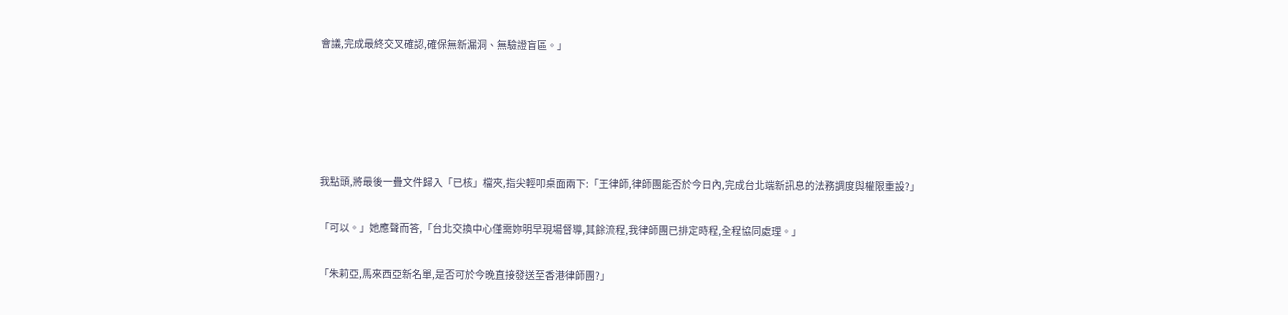會議,完成最終交叉確認,確保無新漏洞、無驗證盲區。」





我點頭,將最後一疊文件歸入「已核」檔夾,指尖輕叩桌面兩下:「王律師,律師團能否於今日內,完成台北端新訊息的法務調度與權限重設?」

「可以。」她應聲而答,「台北交換中心僅需妳明早現場督導,其餘流程,我律師團已排定時程,全程協同處理。」

「朱莉亞,馬來西亞新名單,是否可於今晚直接發送至香港律師團?」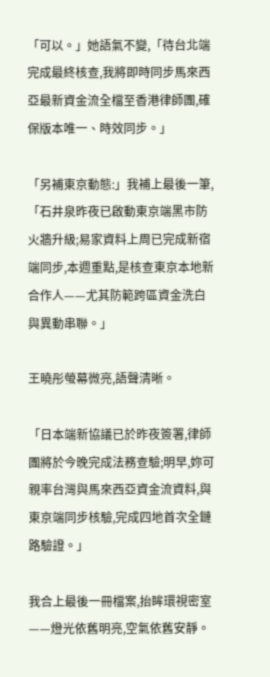「可以。」她語氣不變,「待台北端完成最終核查,我將即時同步馬來西亞最新資金流全檔至香港律師團,確保版本唯一、時效同步。」

「另補東京動態:」我補上最後一筆,「石井泉昨夜已啟動東京端黑市防火牆升級;易家資料上周已完成新宿端同步,本週重點,是核查東京本地新合作人——尤其防範跨區資金洗白與異動串聯。」

王曉彤螢幕微亮,語聲清晰。

「日本端新協議已於昨夜簽署,律師團將於今晚完成法務查驗;明早,妳可親率台灣與馬來西亞資金流資料,與東京端同步核驗,完成四地首次全鏈路驗證。」

我合上最後一冊檔案,抬眸環視密室——燈光依舊明亮,空氣依舊安靜。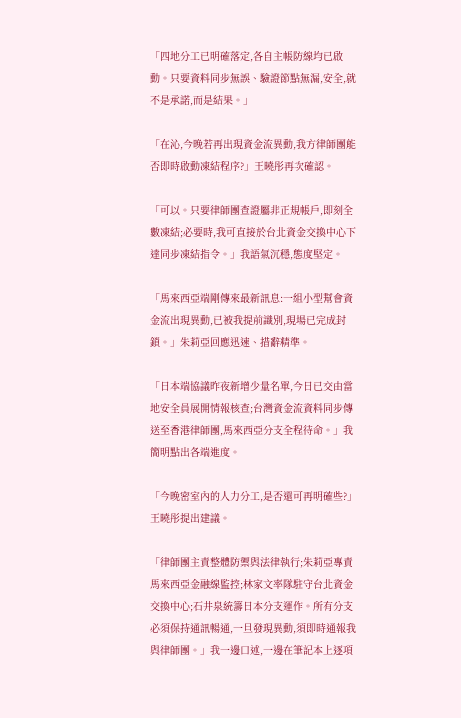「四地分工已明確落定,各自主帳防線均已啟動。只要資料同步無誤、驗證節點無漏,安全,就不是承諾,而是結果。」

「在沁,今晚若再出現資金流異動,我方律師團能否即時啟動凍結程序?」王曉彤再次確認。

「可以。只要律師團查證屬非正規帳戶,即刻全數凍結;必要時,我可直接於台北資金交換中心下達同步凍結指令。」我語氣沉穩,態度堅定。

「馬來西亞端剛傳來最新訊息:一組小型幫會資金流出現異動,已被我提前識別,現場已完成封鎖。」朱莉亞回應迅速、措辭精準。

「日本端協議昨夜新增少量名單,今日已交由當地安全員展開情報核查;台灣資金流資料同步傳送至香港律師團,馬來西亞分支全程待命。」我簡明點出各端進度。

「今晚密室內的人力分工,是否還可再明確些?」王曉彤提出建議。

「律師團主責整體防禦與法律執行;朱莉亞專責馬來西亞金融線監控;林家文率隊駐守台北資金交換中心;石井泉統籌日本分支運作。所有分支必須保持通訊暢通,一旦發現異動,須即時通報我與律師團。」我一邊口述,一邊在筆記本上逐項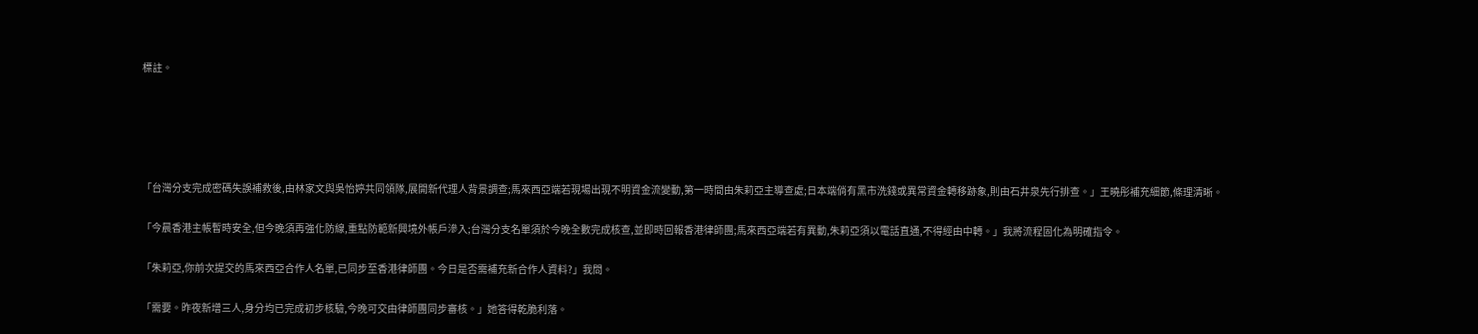標註。





「台灣分支完成密碼失誤補救後,由林家文與吳怡婷共同領隊,展開新代理人背景調查;馬來西亞端若現場出現不明資金流變動,第一時間由朱莉亞主導查處;日本端倘有黑市洗錢或異常資金轉移跡象,則由石井泉先行排查。」王曉彤補充細節,條理清晰。

「今晨香港主帳暫時安全,但今晚須再強化防線,重點防範新興境外帳戶滲入;台灣分支名單須於今晚全數完成核查,並即時回報香港律師團;馬來西亞端若有異動,朱莉亞須以電話直通,不得經由中轉。」我將流程固化為明確指令。

「朱莉亞,你前次提交的馬來西亞合作人名單,已同步至香港律師團。今日是否需補充新合作人資料?」我問。

「需要。昨夜新增三人,身分均已完成初步核驗,今晚可交由律師團同步審核。」她答得乾脆利落。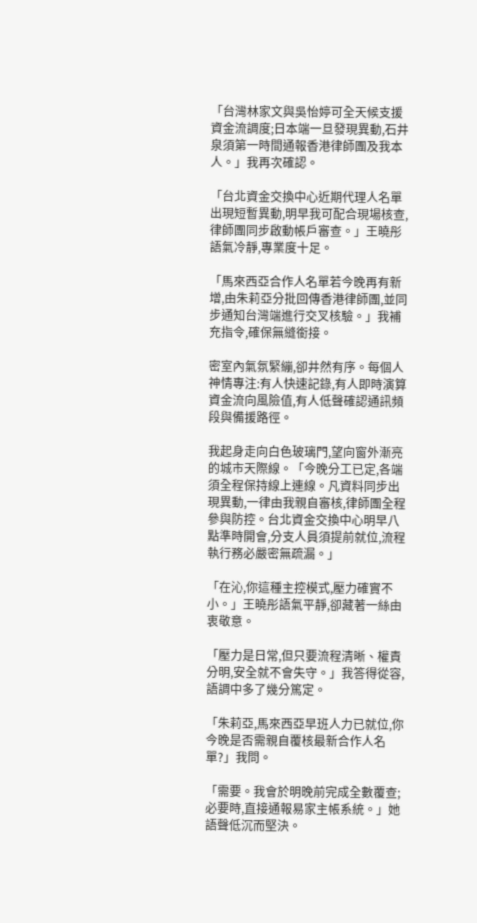「台灣林家文與吳怡婷可全天候支援資金流調度;日本端一旦發現異動,石井泉須第一時間通報香港律師團及我本人。」我再次確認。

「台北資金交換中心近期代理人名單出現短暫異動,明早我可配合現場核查,律師團同步啟動帳戶審查。」王曉彤語氣冷靜,專業度十足。

「馬來西亞合作人名單若今晚再有新增,由朱莉亞分批回傳香港律師團,並同步通知台灣端進行交叉核驗。」我補充指令,確保無縫銜接。

密室內氣氛緊繃,卻井然有序。每個人神情專注:有人快速記錄,有人即時演算資金流向風險值,有人低聲確認通訊頻段與備援路徑。

我起身走向白色玻璃門,望向窗外漸亮的城市天際線。「今晚分工已定,各端須全程保持線上連線。凡資料同步出現異動,一律由我親自審核,律師團全程參與防控。台北資金交換中心明早八點準時開會,分支人員須提前就位,流程執行務必嚴密無疏漏。」

「在沁,你這種主控模式,壓力確實不小。」王曉彤語氣平靜,卻藏著一絲由衷敬意。

「壓力是日常,但只要流程清晰、權責分明,安全就不會失守。」我答得從容,語調中多了幾分篤定。

「朱莉亞,馬來西亞早班人力已就位,你今晚是否需親自覆核最新合作人名單?」我問。

「需要。我會於明晚前完成全數覆查;必要時,直接通報易家主帳系統。」她語聲低沉而堅決。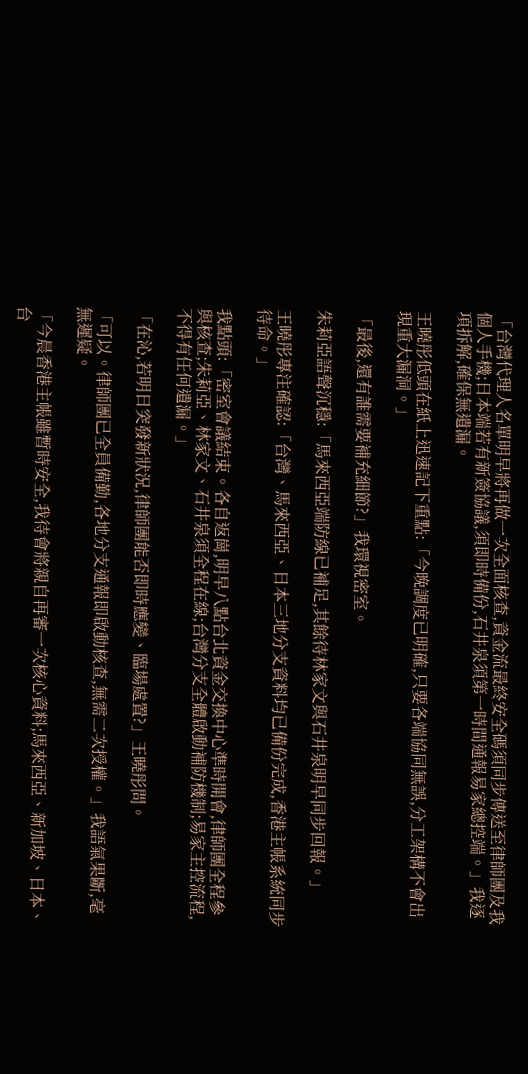「台灣代理人名單明早將再做一次全面核查,資金流最終安全碼須同步傳送至律師團及我個人手機;日本端若有新簽協議,須即時備份,石井泉須第一時間通報易家總控端。」我逐項拆解,確保無遺漏。

王曉彤低頭在紙上迅速記下重點:「今晚調度已明確,只要各端協同無誤,分工架構不會出現重大漏洞。」

「最後,還有誰需要補充細節?」我環視密室。

朱莉亞語聲沉穩:「馬來西亞端防線已補足,其餘待林家文與石井泉明早同步回報。」

王曉彤專注確認:「台灣、馬來西亞、日本三地分支資料均已備份完成,香港主帳系統同步待命。」

我點頭:「密室會議結束。各自返崗,明早八點台北資金交換中心準時開會,律師團全程參與核查;朱莉亞、林家文、石井泉須全程在線;台灣分支全體啟動補防機制;易家主控流程,不得有任何遺漏。」

「在沁,若明日突發新狀況,律師團能否即時應變、臨場處置?」王曉彤問。

「可以。律師團已全員備勤,各地分支通報即啟動核查,無需二次授權。」我語氣果斷,毫無遲疑。

「今晨香港主帳雖暫時安全,我待會將親自再審一次核心資料;馬來西亞、新加坡、日本、台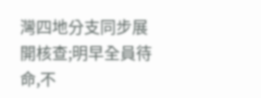灣四地分支同步展開核查;明早全員待命,不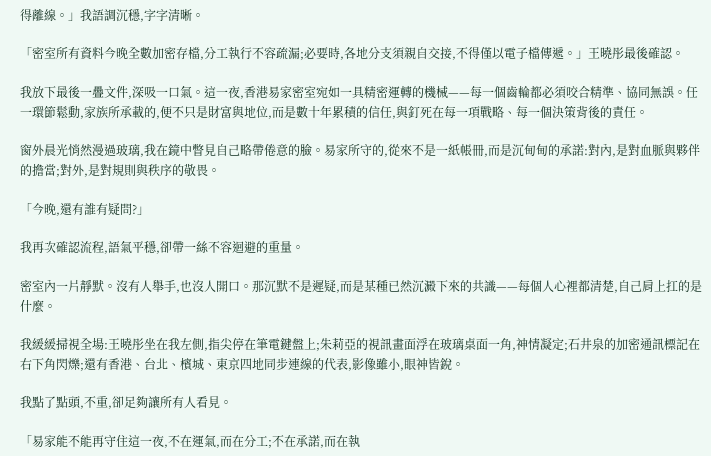得離線。」我語調沉穩,字字清晰。

「密室所有資料今晚全數加密存檔,分工執行不容疏漏;必要時,各地分支須親自交接,不得僅以電子檔傳遞。」王曉彤最後確認。

我放下最後一疊文件,深吸一口氣。這一夜,香港易家密室宛如一具精密運轉的機械——每一個齒輪都必須咬合精準、協同無誤。任一環節鬆動,家族所承載的,便不只是財富與地位,而是數十年累積的信任,與釘死在每一項戰略、每一個決策背後的責任。

窗外晨光悄然漫過玻璃,我在鏡中瞥見自己略帶倦意的臉。易家所守的,從來不是一紙帳冊,而是沉甸甸的承諾:對內,是對血脈與夥伴的擔當;對外,是對規則與秩序的敬畏。

「今晚,還有誰有疑問?」

我再次確認流程,語氣平穩,卻帶一絲不容迴避的重量。

密室內一片靜默。沒有人舉手,也沒人開口。那沉默不是遲疑,而是某種已然沉澱下來的共識——每個人心裡都清楚,自己肩上扛的是什麼。

我緩緩掃視全場:王曉彤坐在我左側,指尖停在筆電鍵盤上;朱莉亞的視訊畫面浮在玻璃桌面一角,神情凝定;石井泉的加密通訊標記在右下角閃爍;還有香港、台北、檳城、東京四地同步連線的代表,影像雖小,眼神皆銳。

我點了點頭,不重,卻足夠讓所有人看見。

「易家能不能再守住這一夜,不在運氣,而在分工;不在承諾,而在執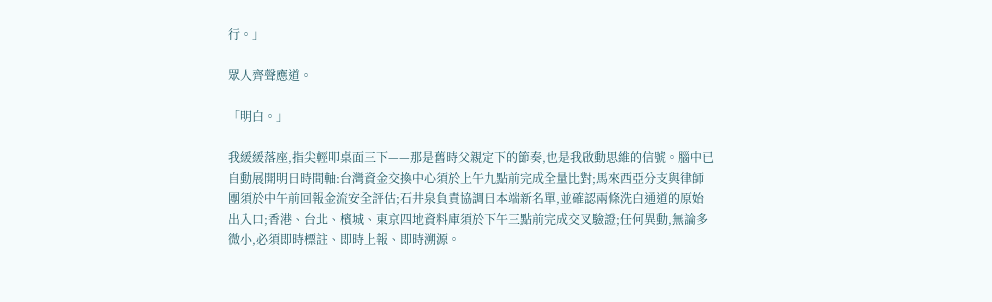行。」

眾人齊聲應道。

「明白。」

我緩緩落座,指尖輕叩桌面三下——那是舊時父親定下的節奏,也是我啟動思維的信號。腦中已自動展開明日時間軸:台灣資金交換中心須於上午九點前完成全量比對;馬來西亞分支與律師團須於中午前回報金流安全評估;石井泉負責協調日本端新名單,並確認兩條洗白通道的原始出入口;香港、台北、檳城、東京四地資料庫須於下午三點前完成交叉驗證;任何異動,無論多微小,必須即時標註、即時上報、即時溯源。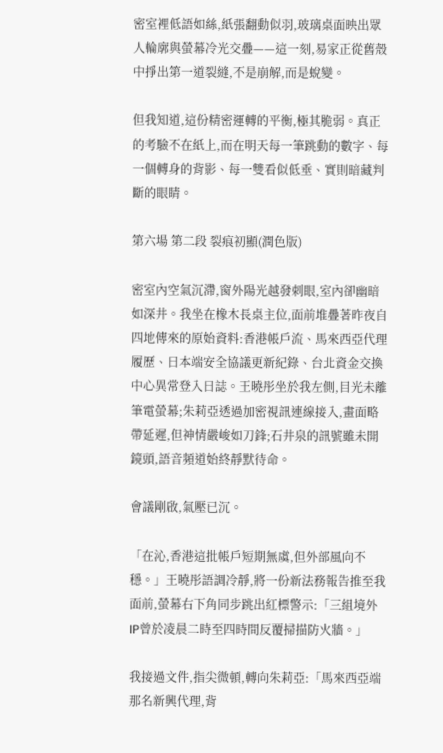密室裡低語如絲,紙張翻動似羽,玻璃桌面映出眾人輪廓與螢幕冷光交疊——這一刻,易家正從舊殼中掙出第一道裂縫,不是崩解,而是蛻變。

但我知道,這份精密運轉的平衡,極其脆弱。真正的考驗不在紙上,而在明天每一筆跳動的數字、每一個轉身的背影、每一雙看似低垂、實則暗藏判斷的眼睛。

第六場 第二段 裂痕初顯(潤色版)

密室內空氣沉滯,窗外陽光越發刺眼,室內卻幽暗如深井。我坐在橡木長桌主位,面前堆疊著昨夜自四地傳來的原始資料:香港帳戶流、馬來西亞代理履歷、日本端安全協議更新紀錄、台北資金交換中心異常登入日誌。王曉彤坐於我左側,目光未離筆電螢幕;朱莉亞透過加密視訊連線接入,畫面略帶延遲,但神情嚴峻如刀鋒;石井泉的訊號雖未開鏡頭,語音頻道始終靜默待命。

會議剛啟,氣壓已沉。

「在沁,香港這批帳戶短期無虞,但外部風向不穩。」王曉彤語調冷靜,將一份新法務報告推至我面前,螢幕右下角同步跳出紅標警示:「三組境外IP曾於凌晨二時至四時間反覆掃描防火牆。」

我接過文件,指尖微頓,轉向朱莉亞:「馬來西亞端那名新興代理,背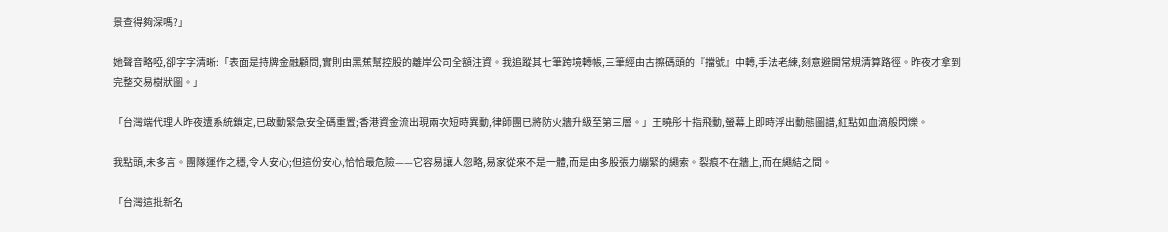景查得夠深嗎?」

她聲音略啞,卻字字清晰:「表面是持牌金融顧問,實則由黑蕉幫控股的離岸公司全額注資。我追蹤其七筆跨境轉帳,三筆經由古擦碼頭的『擋號』中轉,手法老練,刻意避開常規清算路徑。昨夜才拿到完整交易樹狀圖。」

「台灣端代理人昨夜遭系統鎖定,已啟動緊急安全碼重置;香港資金流出現兩次短時異動,律師團已將防火牆升級至第三層。」王曉彤十指飛動,螢幕上即時浮出動態圖譜,紅點如血滴般閃爍。

我點頭,未多言。團隊運作之穩,令人安心;但這份安心,恰恰最危險——它容易讓人忽略,易家從來不是一體,而是由多股張力繃緊的繩索。裂痕不在牆上,而在繩結之間。

「台灣這批新名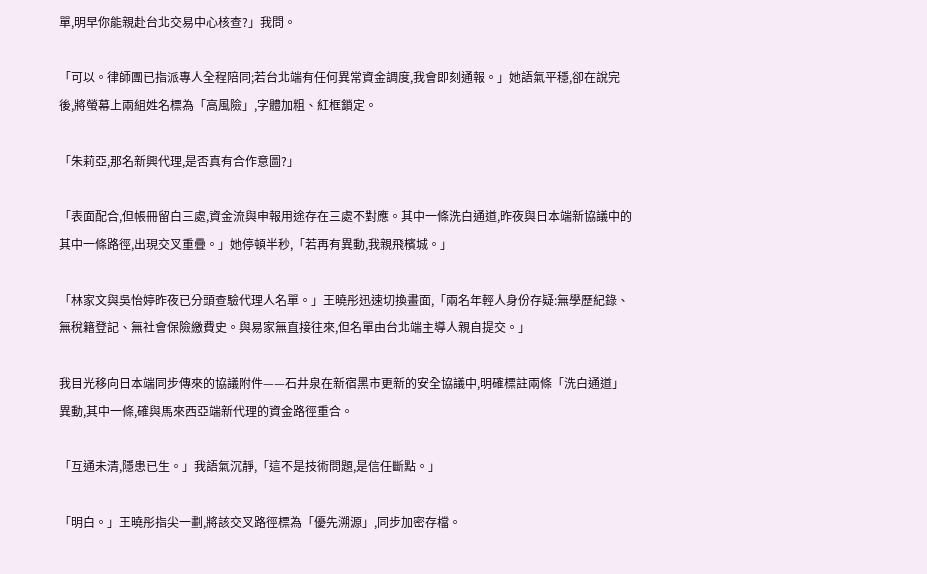單,明早你能親赴台北交易中心核查?」我問。

「可以。律師團已指派專人全程陪同;若台北端有任何異常資金調度,我會即刻通報。」她語氣平穩,卻在說完後,將螢幕上兩組姓名標為「高風險」,字體加粗、紅框鎖定。

「朱莉亞,那名新興代理,是否真有合作意圖?」

「表面配合,但帳冊留白三處,資金流與申報用途存在三處不對應。其中一條洗白通道,昨夜與日本端新協議中的其中一條路徑,出現交叉重疊。」她停頓半秒,「若再有異動,我親飛檳城。」

「林家文與吳怡婷昨夜已分頭查驗代理人名單。」王曉彤迅速切換畫面,「兩名年輕人身份存疑:無學歷紀錄、無稅籍登記、無社會保險繳費史。與易家無直接往來,但名單由台北端主導人親自提交。」

我目光移向日本端同步傳來的協議附件——石井泉在新宿黑市更新的安全協議中,明確標註兩條「洗白通道」異動,其中一條,確與馬來西亞端新代理的資金路徑重合。

「互通未清,隱患已生。」我語氣沉靜,「這不是技術問題,是信任斷點。」

「明白。」王曉彤指尖一劃,將該交叉路徑標為「優先溯源」,同步加密存檔。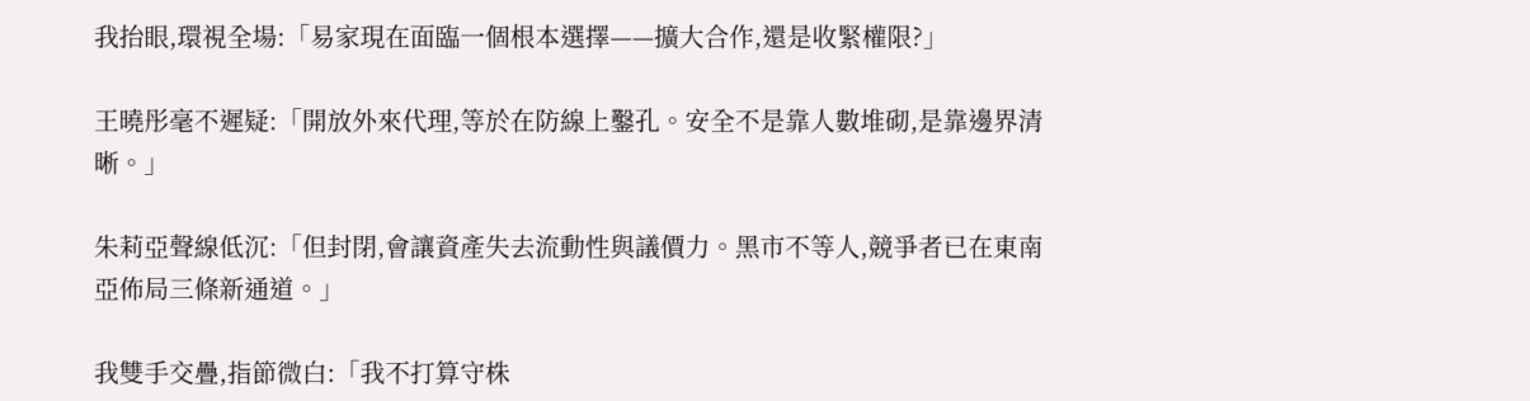我抬眼,環視全場:「易家現在面臨一個根本選擇——擴大合作,還是收緊權限?」

王曉彤毫不遲疑:「開放外來代理,等於在防線上鑿孔。安全不是靠人數堆砌,是靠邊界清晰。」

朱莉亞聲線低沉:「但封閉,會讓資產失去流動性與議價力。黑市不等人,競爭者已在東南亞佈局三條新通道。」

我雙手交疊,指節微白:「我不打算守株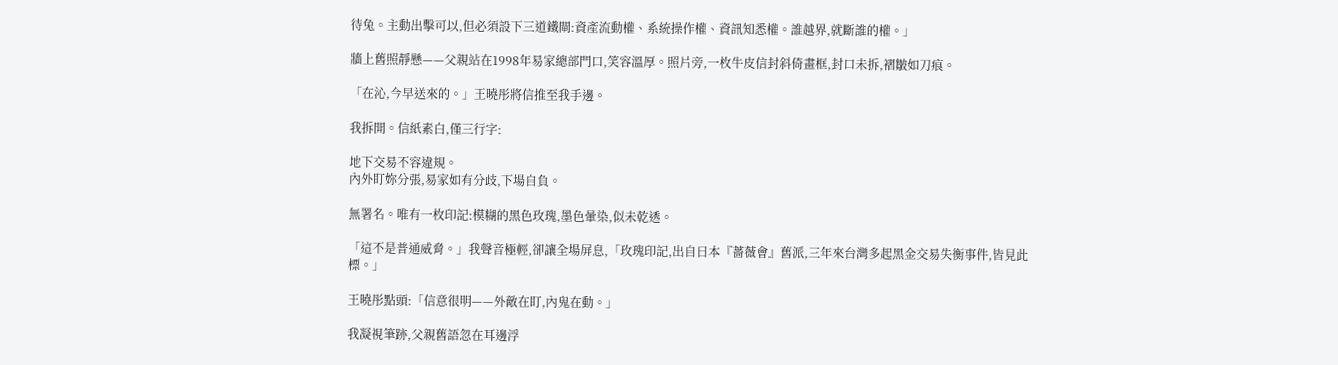待兔。主動出擊可以,但必須設下三道鐵閘:資產流動權、系統操作權、資訊知悉權。誰越界,就斷誰的權。」

牆上舊照靜懸——父親站在1998年易家總部門口,笑容溫厚。照片旁,一枚牛皮信封斜倚畫框,封口未拆,褶皺如刀痕。

「在沁,今早送來的。」王曉彤將信推至我手邊。

我拆開。信紙素白,僅三行字:

地下交易不容違規。
內外盯妳分張,易家如有分歧,下場自負。

無署名。唯有一枚印記:模糊的黑色玫瑰,墨色暈染,似未乾透。

「這不是普通威脅。」我聲音極輕,卻讓全場屏息,「玫瑰印記,出自日本『薔薇會』舊派,三年來台灣多起黑金交易失衡事件,皆見此標。」

王曉彤點頭:「信意很明——外敵在盯,內鬼在動。」

我凝視筆跡,父親舊語忽在耳邊浮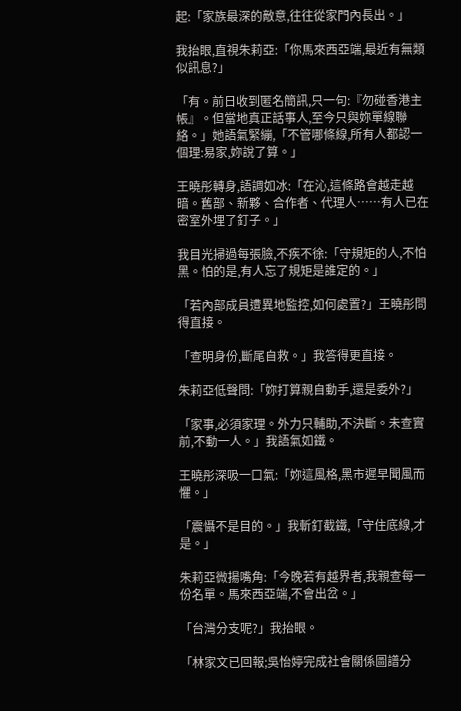起:「家族最深的敵意,往往從家門內長出。」

我抬眼,直視朱莉亞:「你馬來西亞端,最近有無類似訊息?」

「有。前日收到匿名簡訊,只一句:『勿碰香港主帳』。但當地真正話事人,至今只與妳單線聯絡。」她語氣緊繃,「不管哪條線,所有人都認一個理:易家,妳說了算。」

王曉彤轉身,語調如冰:「在沁,這條路會越走越暗。舊部、新夥、合作者、代理人……有人已在密室外埋了釘子。」

我目光掃過每張臉,不疾不徐:「守規矩的人,不怕黑。怕的是,有人忘了規矩是誰定的。」

「若內部成員遭異地監控,如何處置?」王曉彤問得直接。

「查明身份,斷尾自救。」我答得更直接。

朱莉亞低聲問:「妳打算親自動手,還是委外?」

「家事,必須家理。外力只輔助,不決斷。未查實前,不動一人。」我語氣如鐵。

王曉彤深吸一口氣:「妳這風格,黑市遲早聞風而懼。」

「震懾不是目的。」我斬釘截鐵,「守住底線,才是。」

朱莉亞微揚嘴角:「今晚若有越界者,我親查每一份名單。馬來西亞端,不會出岔。」

「台灣分支呢?」我抬眼。

「林家文已回報;吳怡婷完成社會關係圖譜分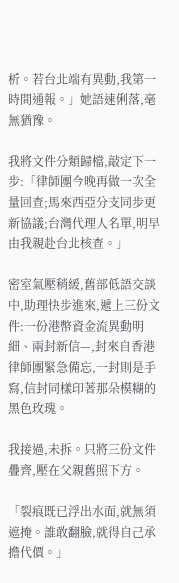析。若台北端有異動,我第一時間通報。」她語速俐落,毫無猶豫。

我將文件分類歸檔,敲定下一步:「律師團今晚再做一次全量回查;馬來西亞分支同步更新協議;台灣代理人名單,明早由我親赴台北核查。」

密室氣壓稍緩,舊部低語交談中,助理快步進來,遞上三份文件:一份港幣資金流異動明細、兩封新信—,封來自香港律師團緊急備忘,一封則是手寫,信封同樣印著那朵模糊的黑色玫瑰。

我接過,未拆。只將三份文件疊齊,壓在父親舊照下方。

「裂痕既已浮出水面,就無須遮掩。誰敢翻臉,就得自己承擔代價。」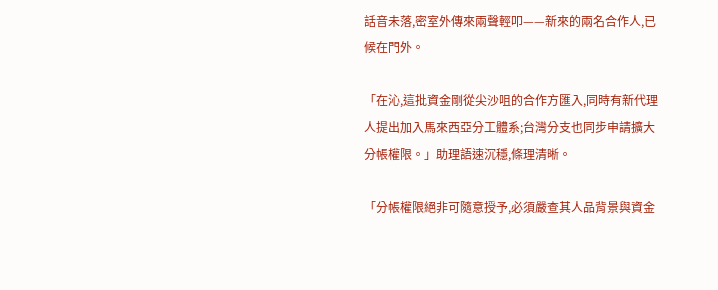話音未落,密室外傳來兩聲輕叩——新來的兩名合作人,已候在門外。

「在沁,這批資金剛從尖沙咀的合作方匯入,同時有新代理人提出加入馬來西亞分工體系;台灣分支也同步申請擴大分帳權限。」助理語速沉穩,條理清晰。

「分帳權限絕非可隨意授予,必須嚴查其人品背景與資金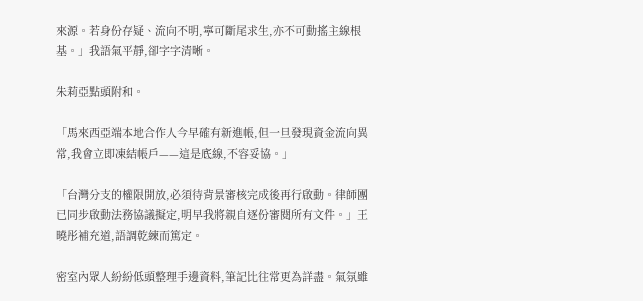來源。若身份存疑、流向不明,寧可斷尾求生,亦不可動搖主線根基。」我語氣平靜,卻字字清晰。

朱莉亞點頭附和。

「馬來西亞端本地合作人今早確有新進帳,但一旦發現資金流向異常,我會立即凍結帳戶——這是底線,不容妥協。」

「台灣分支的權限開放,必須待背景審核完成後再行啟動。律師團已同步啟動法務協議擬定,明早我將親自逐份審閱所有文件。」王曉彤補充道,語調乾練而篤定。

密室內眾人紛紛低頭整理手邊資料,筆記比往常更為詳盡。氣氛雖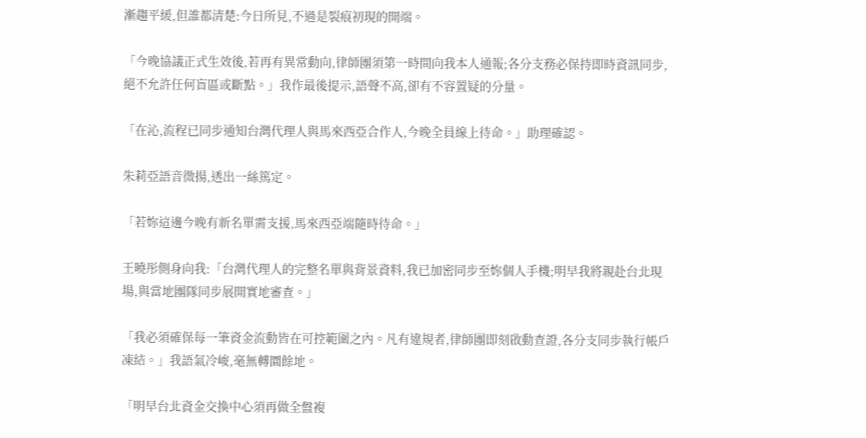漸趨平緩,但誰都清楚:今日所見,不過是裂痕初現的開端。

「今晚協議正式生效後,若再有異常動向,律師團須第一時間向我本人通報;各分支務必保持即時資訊同步,絕不允許任何盲區或斷點。」我作最後提示,語聲不高,卻有不容置疑的分量。

「在沁,流程已同步通知台灣代理人與馬來西亞合作人,今晚全員線上待命。」助理確認。

朱莉亞語音微揚,透出一絲篤定。

「若妳這邊今晚有新名單需支援,馬來西亞端隨時待命。」

王曉彤側身向我:「台灣代理人的完整名單與背景資料,我已加密同步至妳個人手機;明早我將親赴台北現場,與當地團隊同步展開實地審查。」

「我必須確保每一筆資金流動皆在可控範圍之內。凡有違規者,律師團即刻啟動查證,各分支同步執行帳戶凍結。」我語氣冷峻,毫無轉圜餘地。

「明早台北資金交換中心須再做全盤複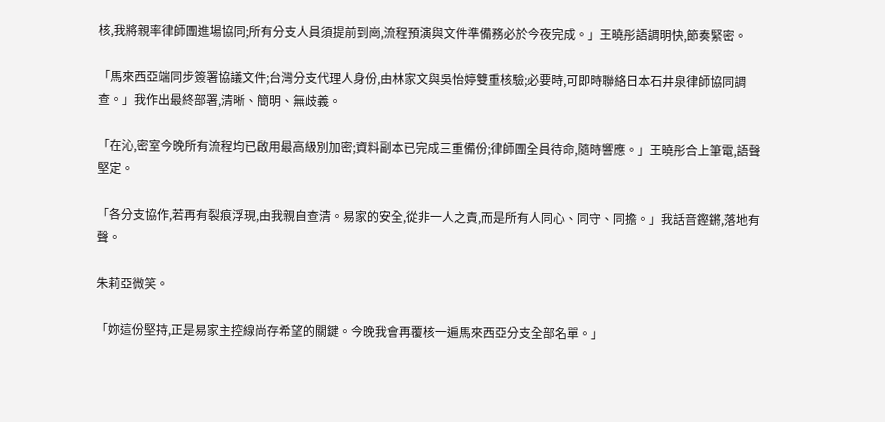核,我將親率律師團進場協同;所有分支人員須提前到崗,流程預演與文件準備務必於今夜完成。」王曉彤語調明快,節奏緊密。

「馬來西亞端同步簽署協議文件;台灣分支代理人身份,由林家文與吳怡婷雙重核驗;必要時,可即時聯絡日本石井泉律師協同調查。」我作出最終部署,清晰、簡明、無歧義。

「在沁,密室今晚所有流程均已啟用最高級別加密;資料副本已完成三重備份;律師團全員待命,隨時響應。」王曉彤合上筆電,語聲堅定。

「各分支協作,若再有裂痕浮現,由我親自查清。易家的安全,從非一人之責,而是所有人同心、同守、同擔。」我話音鏗鏘,落地有聲。

朱莉亞微笑。

「妳這份堅持,正是易家主控線尚存希望的關鍵。今晚我會再覆核一遍馬來西亞分支全部名單。」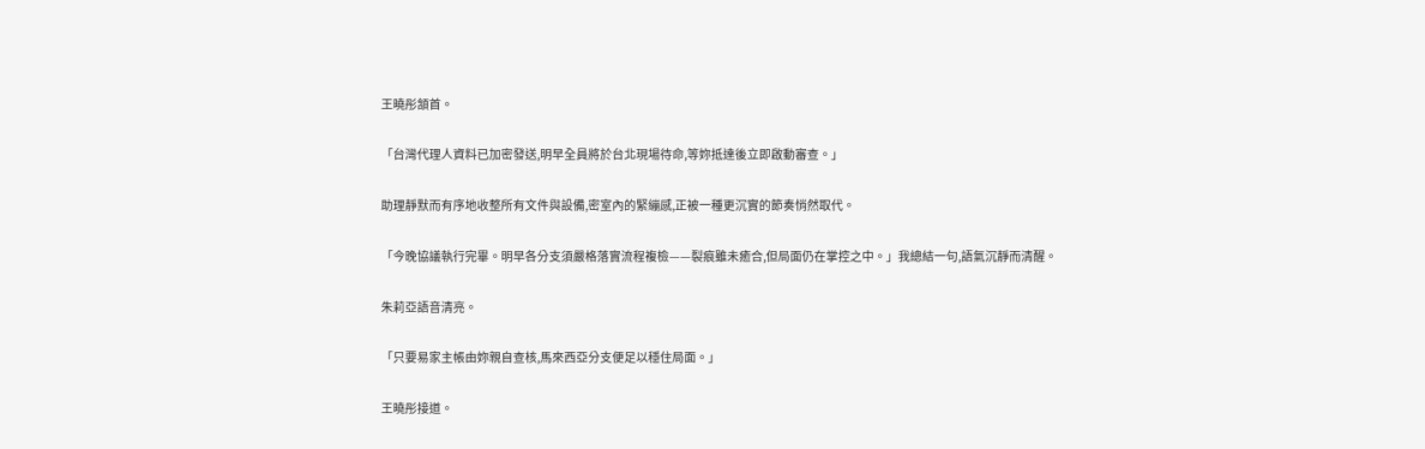王曉彤頷首。

「台灣代理人資料已加密發送,明早全員將於台北現場待命,等妳抵達後立即啟動審查。」

助理靜默而有序地收整所有文件與設備,密室內的緊繃感,正被一種更沉實的節奏悄然取代。

「今晚協議執行完畢。明早各分支須嚴格落實流程複檢——裂痕雖未癒合,但局面仍在掌控之中。」我總結一句,語氣沉靜而清醒。

朱莉亞語音清亮。

「只要易家主帳由妳親自查核,馬來西亞分支便足以穩住局面。」

王曉彤接道。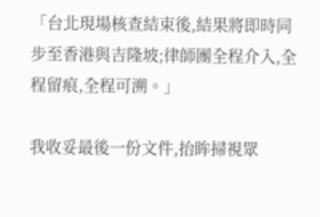「台北現場核查結束後,結果將即時同步至香港與吉隆坡;律師團全程介入,全程留痕,全程可溯。」

我收妥最後一份文件,抬眸掃視眾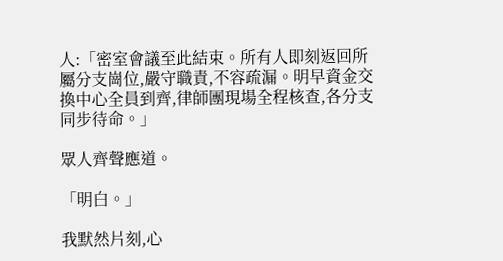人:「密室會議至此結束。所有人即刻返回所屬分支崗位,嚴守職責,不容疏漏。明早資金交換中心全員到齊,律師團現場全程核查,各分支同步待命。」

眾人齊聲應道。

「明白。」

我默然片刻,心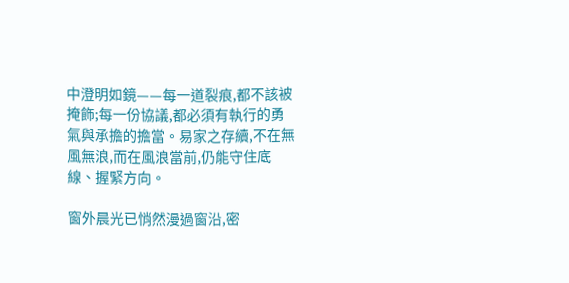中澄明如鏡——每一道裂痕,都不該被掩飾;每一份協議,都必須有執行的勇氣與承擔的擔當。易家之存續,不在無風無浪,而在風浪當前,仍能守住底線、握緊方向。

窗外晨光已悄然漫過窗沿,密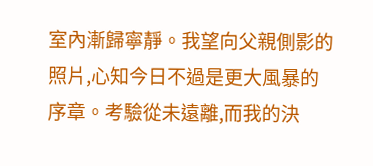室內漸歸寧靜。我望向父親側影的照片,心知今日不過是更大風暴的序章。考驗從未遠離,而我的決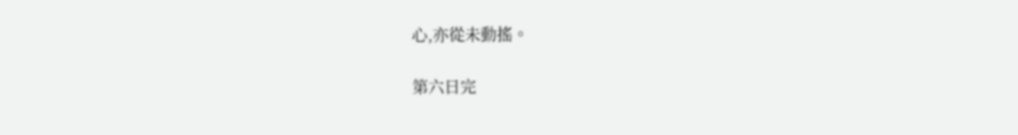心,亦從未動搖。

第六日完